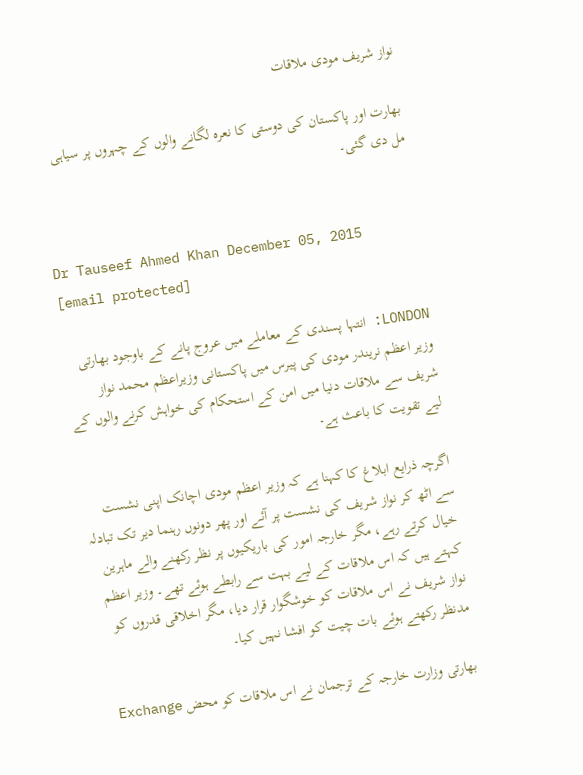نواز شریف مودی ملاقات

بھارت اور پاکستان کی دوستی کا نعرہ لگانے والوں کے چہروں پر سیاہی مل دی گئی۔


Dr Tauseef Ahmed Khan December 05, 2015
[email protected]

LONDON: انتہا پسندی کے معاملے میں عروج پانے کے باوجود بھارتی وزیر اعظم نریندر مودی کی پیرس میں پاکستانی وزیراعظم محمد نواز شریف سے ملاقات دنیا میں امن کے استحکام کی خواہش کرنے والوں کے لیے تقویت کا باعث ہے۔

اگرچہ ذرایع ابلاغ کا کہنا ہے کہ وزیر اعظم مودی اچانک اپنی نشست سے اٹھ کر نواز شریف کی نشست پر آئے اور پھر دونوں رہنما دیر تک تبادلہ خیال کرتے رہے، مگر خارجہ امور کی باریکیوں پر نظر رکھنے والے ماہرین کہتے ہیں کہ اس ملاقات کے لیے بہت سے رابطے ہوئے تھے۔ وزیر اعظم نواز شریف نے اس ملاقات کو خوشگوار قرار دیا، مگر اخلاقی قدروں کو مدنظر رکھتے ہوئے بات چیت کو افشا نہیں کیا۔

بھارتی وزارت خارجہ کے ترجمان نے اس ملاقات کو محض Exchange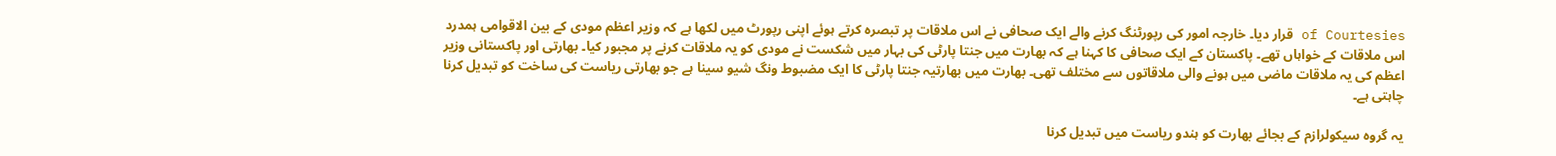of Courtesies قرار دیا۔ خارجہ امور کی رپورٹنگ کرنے والے ایک صحافی نے اس ملاقات پر تبصرہ کرتے ہوئے اپنی رپورٹ میں لکھا ہے کہ وزیر اعظم مودی کے بین الاقوامی ہمدرد اس ملاقات کے خواہاں تھے۔ پاکستان کے ایک صحافی کا کہنا ہے کہ بھارت میں جنتا پارٹی کی بہار میں شکست نے مودی کو یہ ملاقات کرنے پر مجبور کیا۔ بھارتی اور پاکستانی وزیر اعظم کی یہ ملاقات ماضی میں ہونے والی ملاقاتوں سے مختلف تھی۔ بھارت میں بھارتیہ جنتا پارٹی کا ایک مضبوط ونگ شیو سینا ہے جو بھارتی ریاست کی ساخت کو تبدیل کرنا چاہتی ہے۔

یہ گروہ سیکولرازم کے بجائے بھارت کو ہندو ریاست میں تبدیل کرنا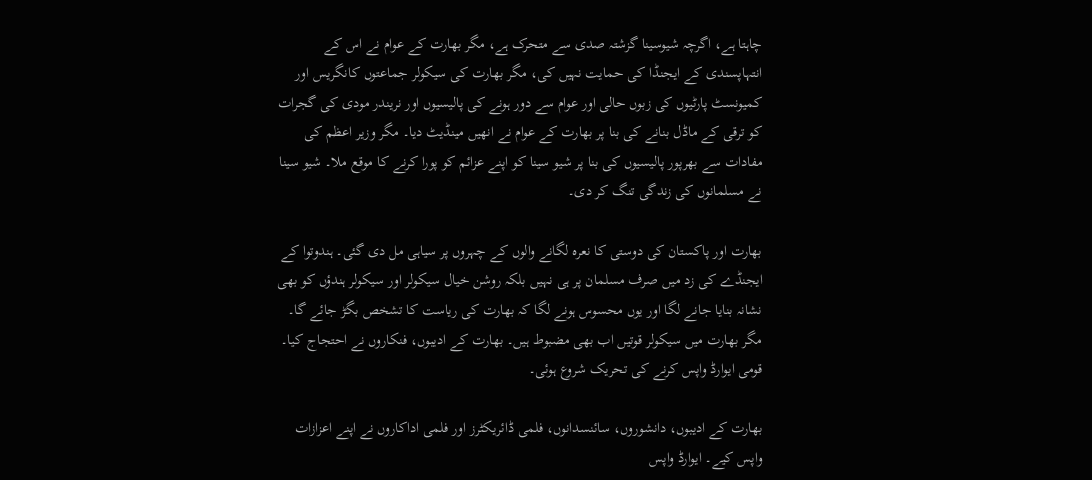چاہتا ہے، اگرچہ شیوسینا گزشتہ صدی سے متحرک ہے، مگر بھارت کے عوام نے اس کے انتہاپسندی کے ایجنڈا کی حمایت نہیں کی، مگر بھارت کی سیکولر جماعتوں کانگریس اور کمیونسٹ پارٹیوں کی زبوں حالی اور عوام سے دور ہونے کی پالیسیوں اور نریندر مودی کی گجرات کو ترقی کے ماڈل بنانے کی بنا پر بھارت کے عوام نے انھیں مینڈیٹ دیا۔ مگر وزیر اعظم کی مفادات سے بھرپور پالیسیوں کی بنا پر شیو سینا کو اپنے عزائم کو پورا کرنے کا موقع ملا۔ شیو سینا نے مسلمانوں کی زندگی تنگ کر دی۔

بھارت اور پاکستان کی دوستی کا نعرہ لگانے والوں کے چہروں پر سیاہی مل دی گئی۔ ہندوتوا کے ایجنڈے کی زد میں صرف مسلمان پر ہی نہیں بلکہ روشن خیال سیکولر اور سیکولر ہندؤں کو بھی نشانہ بنایا جانے لگا اور یوں محسوس ہونے لگا کہ بھارت کی ریاست کا تشخص بگڑ جائے گا۔ مگر بھارت میں سیکولر قوتیں اب بھی مضبوط ہیں۔ بھارت کے ادیبوں، فنکاروں نے احتجاج کیا۔ قومی ایوارڈ واپس کرنے کی تحریک شروع ہوئی۔

بھارت کے ادیبوں، دانشوروں، سائنسدانوں، فلمی ڈائریکٹرز اور فلمی اداکاروں نے اپنے اعزازات واپس کیے۔ ایوارڈ واپس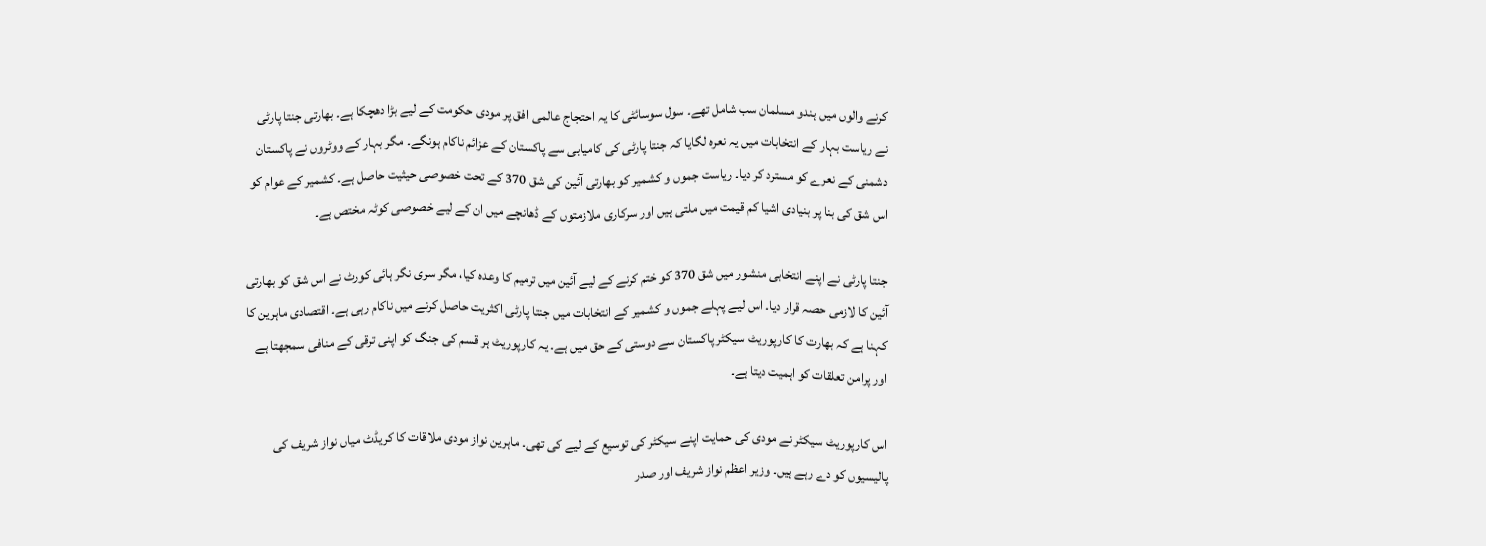کرنے والوں میں ہندو مسلمان سب شامل تھے۔ سول سوسائٹی کا یہ احتجاج عالمی افق پر مودی حکومت کے لیے بڑا دھچکا ہے۔ بھارتی جنتا پارٹی نے ریاست بہار کے انتخابات میں یہ نعرہ لگایا کہ جنتا پارٹی کی کامیابی سے پاکستان کے عزائم ناکام ہونگے۔ مگر بہار کے ووٹروں نے پاکستان دشمنی کے نعرے کو مسترد کر دیا۔ ریاست جموں و کشمیر کو بھارتی آئین کی شق 370 کے تحت خصوصی حیثیت حاصل ہے۔ کشمیر کے عوام کو اس شق کی بنا پر بنیادی اشیا کم قیمت میں ملتی ہیں اور سرکاری ملازمتوں کے ڈھانچے میں ان کے لیے خصوصی کوٹہ مختص ہے۔

جنتا پارٹی نے اپنے انتخابی منشور میں شق 370 کو ختم کرنے کے لیے آئین میں ترمیم کا وعدہ کیا، مگر سری نگر ہائی کورٹ نے اس شق کو بھارتی آئین کا لازمی حصہ قرار دیا۔ اس لیے پہلے جموں و کشمیر کے انتخابات میں جنتا پارٹی اکثریت حاصل کرنے میں ناکام رہی ہے۔ اقتصادی ماہرین کا کہنا ہے کہ بھارت کا کارپوریٹ سیکٹر پاکستان سے دوستی کے حق میں ہے۔ یہ کارپوریٹ ہر قسم کی جنگ کو اپنی ترقی کے منافی سمجھتا ہے اور پرامن تعلقات کو اہمیت دیتا ہے۔

اس کارپوریٹ سیکٹر نے مودی کی حمایت اپنے سیکٹر کی توسیع کے لیے کی تھی۔ ماہرین نواز مودی ملاقات کا کریڈٹ میاں نواز شریف کی پالیسیوں کو دے رہے ہیں۔ وزیر اعظم نواز شریف اور صدر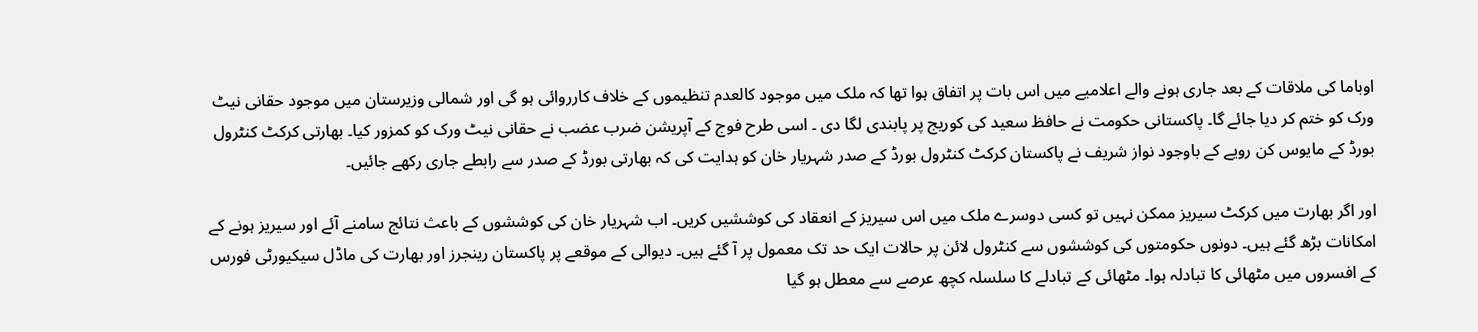اوباما کی ملاقات کے بعد جاری ہونے والے اعلامیے میں اس بات پر اتفاق ہوا تھا کہ ملک میں موجود کالعدم تنظیموں کے خلاف کارروائی ہو گی اور شمالی وزیرستان میں موجود حقانی نیٹ ورک کو ختم کر دیا جائے گا۔ پاکستانی حکومت نے حافظ سعید کی کوریج پر پابندی لگا دی ۔ اسی طرح فوج کے آپریشن ضرب عضب نے حقانی نیٹ ورک کو کمزور کیا۔ بھارتی کرکٹ کنٹرول بورڈ کے مایوس کن رویے کے باوجود نواز شریف نے پاکستان کرکٹ کنٹرول بورڈ کے صدر شہریار خان کو ہدایت کی کہ بھارتی بورڈ کے صدر سے رابطے جاری رکھے جائیں۔

اور اگر بھارت میں کرکٹ سیریز ممکن نہیں تو کسی دوسرے ملک میں اس سیریز کے انعقاد کی کوششیں کریں۔ اب شہریار خان کی کوششوں کے باعث نتائج سامنے آئے اور سیریز ہونے کے امکانات بڑھ گئے ہیں۔ دونوں حکومتوں کی کوششوں سے کنٹرول لائن پر حالات ایک حد تک معمول پر آ گئے ہیں۔ دیوالی کے موقعے پر پاکستان رینجرز اور بھارت کی ماڈل سیکیورٹی فورس کے افسروں میں مٹھائی کا تبادلہ ہوا۔ مٹھائی کے تبادلے کا سلسلہ کچھ عرصے سے معطل ہو گیا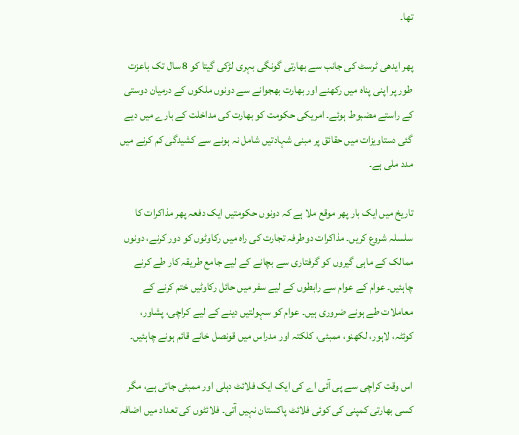تھا۔

پھر ایدھی ٹرسٹ کی جانب سے بھارتی گونگی بہری لڑکی گیتا کو 8 سال تک باعزت طور پر اپنی پناہ میں رکھنے اور بھارت بھجوانے سے دونوں ملکوں کے درمیان دوستی کے راستے مضبوط ہوئے۔ امریکی حکومت کو بھارت کی مداخلت کے بارے میں دیے گئی دستاویزات میں حقائق پر مبنی شہادتیں شامل نہ ہونے سے کشیدگی کم کرنے میں مدد ملی ہے۔

تاریخ میں ایک بار پھر موقع ملا ہے کہ دونوں حکومتیں ایک دفعہ پھر مذاکرات کا سلسلہ شروع کریں۔ مذاکرات دوطرفہ تجارت کی راہ میں رکاوٹوں کو دور کرنے، دونوں ممالک کے ماہی گیروں کو گرفتاری سے بچانے کے لیے جامع طریقہ کار طے کرنے چاہئیں۔ عوام کے عوام سے رابطوں کے لیے سفر میں حائل رکاوٹیں ختم کرنے کے معاملات طے ہونے ضروری ہیں۔ عوام کو سہولتیں دینے کے لیے کراچی، پشاور، کوئٹہ، لاہور، لکھنو، ممبئی، کلکتہ اور مدراس میں قونصل خانے قائم ہونے چاہئیں۔

اس وقت کراچی سے پی آئی اے کی ایک ایک فلائٹ دہلی اور ممبئی جاتی ہے، مگر کسی بھارتی کمپنی کی کوئی فلائٹ پاکستان نہیں آتی۔ فلائٹوں کی تعداد میں اضافہ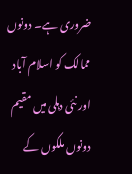ضروری ہے۔ دونوں ممالک کو اسلام آباد اور نئی دہلی میں مقیم دونوں ملکوں کے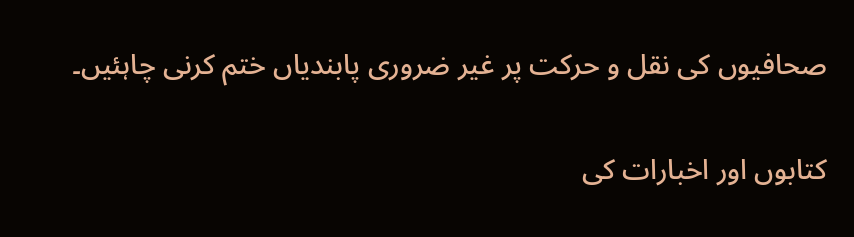صحافیوں کی نقل و حرکت پر غیر ضروری پابندیاں ختم کرنی چاہئیں۔

کتابوں اور اخبارات کی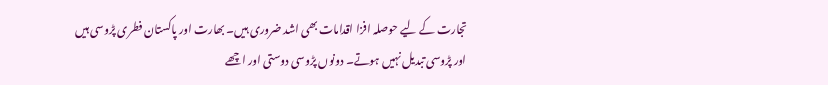تجارت کے لیے حوصلہ افزا اقدامات بھی اشد ضروری ہیں۔ بھارت اور پاکستان فطری پڑوسی ہیں اور پڑوسی تبدیل نہیں ہوتے۔ دونوں پڑوسی دوستی اور اچھے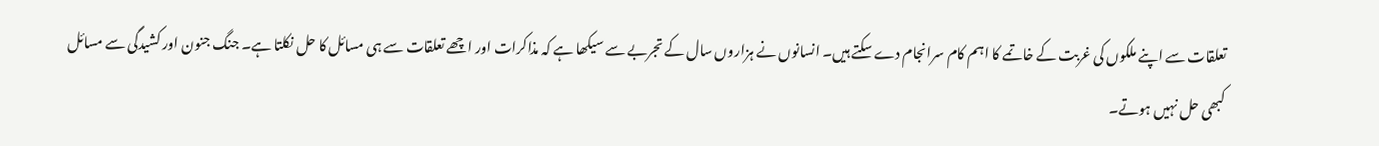تعلقات سے اپنے ملکوں کی غربت کے خاتمے کا اہم کام سرانجام دے سکتے ہیں۔ انسانوں نے ہزاروں سال کے تجربے سے سیکھا ہے کہ مذاکرات اور اچھے تعلقات سے ہی مسائل کا حل نکلتا ہے۔ جنگ جنون اور کشیدگی سے مسائل کبھی حل نہیں ہوتے۔